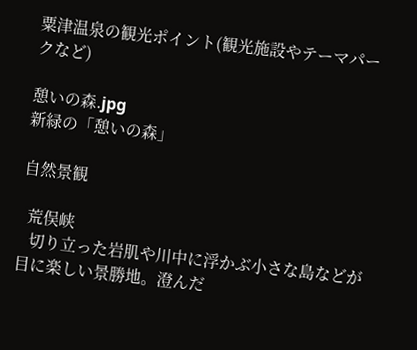粟津温泉の観光ポイント(観光施設やテーマパークなど)

憩いの森.jpg
新緑の「憩いの森」

自然景観

  荒俣峡
   切り立った岩肌や川中に浮かぶ小さな島などが目に楽しい景勝地。澄んだ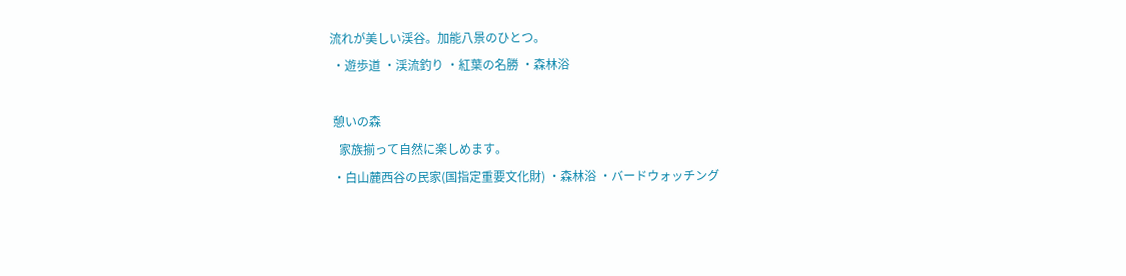流れが美しい渓谷。加能八景のひとつ。
 ・遊歩道 ・渓流釣り ・紅葉の名勝 ・森林浴

 憩いの森
   家族揃って自然に楽しめます。
 ・白山麓西谷の民家(国指定重要文化財) ・森林浴 ・バードウォッチング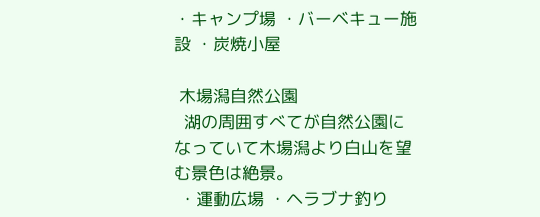・キャンプ場 ・バーベキュー施設 ・炭焼小屋

 木場潟自然公園
  湖の周囲すべてが自然公園になっていて木場潟より白山を望む景色は絶景。
 ・運動広場 ・ヘラブナ釣り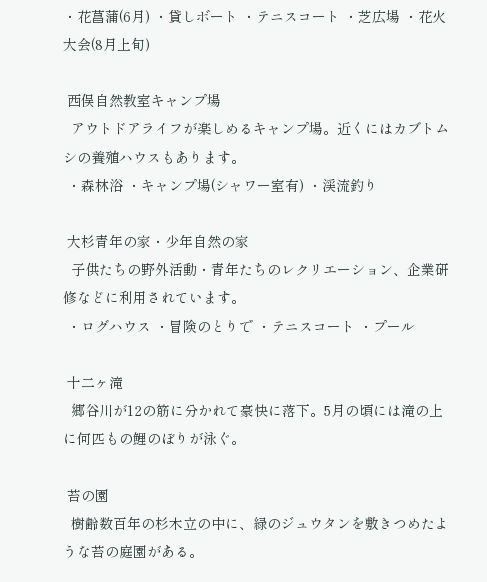・花菖蒲(6月) ・貸しボート ・テニスコート ・芝広場 ・花火大会(8月上旬)

 西俣自然教室キャンプ場
  アウトドアライフが楽しめるキャンプ場。近くにはカブトムシの養殖ハウスもあります。
 ・森林浴 ・キャンプ場(シャワー室有) ・渓流釣り

 大杉青年の家・少年自然の家
  子供たちの野外活動・青年たちのレクリエーション、企業研修などに利用されています。
 ・ログハウス ・冒険のとりで ・テニスコート ・プール

 十二ヶ滝
  郷谷川が12の筋に分かれて豪快に落下。5月の頃には滝の上に何匹もの鯉のぼりが泳ぐ。

 苔の園
  樹齢数百年の杉木立の中に、緑のジュウタンを敷きつめたような苔の庭園がある。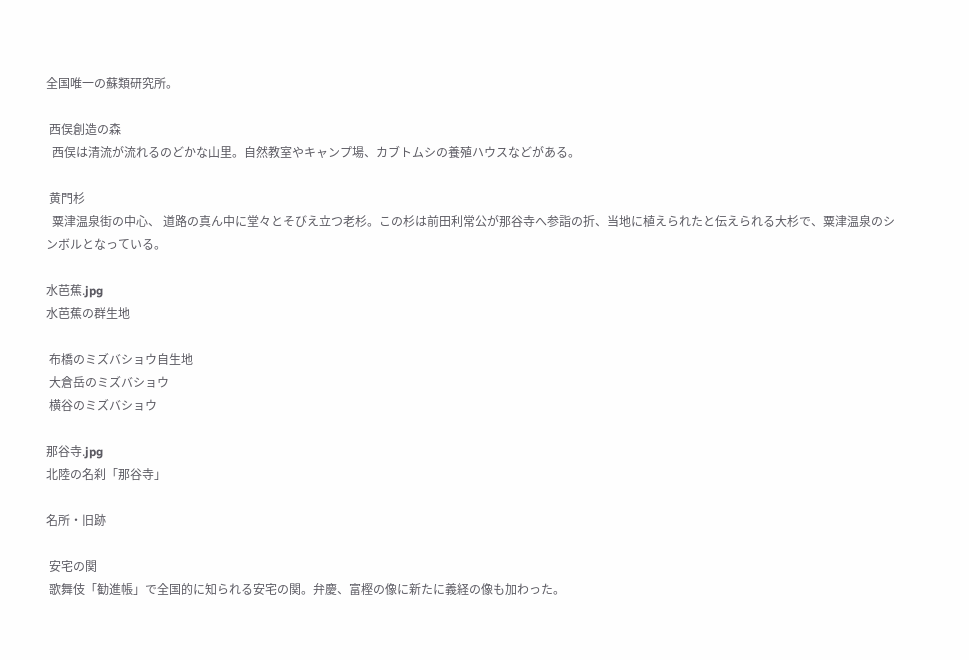全国唯一の蘇類研究所。

 西俣創造の森
  西俣は清流が流れるのどかな山里。自然教室やキャンプ場、カブトムシの養殖ハウスなどがある。

 黄門杉
  粟津温泉街の中心、 道路の真ん中に堂々とそびえ立つ老杉。この杉は前田利常公が那谷寺へ参詣の折、当地に植えられたと伝えられる大杉で、粟津温泉のシンボルとなっている。

水芭蕉.jpg
水芭蕉の群生地

 布橋のミズバショウ自生地
 大倉岳のミズバショウ
 横谷のミズバショウ

那谷寺.jpg
北陸の名刹「那谷寺」

名所・旧跡

 安宅の関
 歌舞伎「勧進帳」で全国的に知られる安宅の関。弁慶、富樫の像に新たに義経の像も加わった。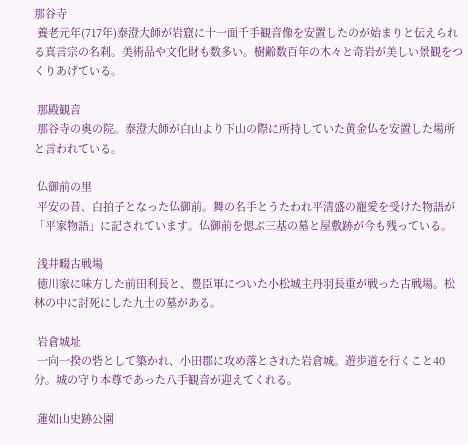那谷寺
 養老元年(717年)泰澄大師が岩窟に十一面千手観音像を安置したのが始まりと伝えられる真言宗の名刹。美術品や文化財も数多い。樹齢数百年の木々と奇岩が美しい景観をつくりあげている。

 那殿観音
 那谷寺の奥の院。泰澄大師が白山より下山の際に所持していた黄金仏を安置した場所と言われている。

 仏御前の里
 平安の昔、白拍子となった仏御前。舞の名手とうたわれ平清盛の寵愛を受けた物語が「平家物語」に記されています。仏御前を偲ぶ三基の墓と屋敷跡が今も残っている。

 浅井畷古戦場
 徳川家に味方した前田利長と、豊臣軍についた小松城主丹羽長重が戦った古戦場。松林の中に討死にした九士の墓がある。

 岩倉城址
 一向一揆の砦として築かれ、小田郡に攻め落とされた岩倉城。遊歩道を行くこと40分。城の守り本尊であった八手観音が迎えてくれる。

 蓮如山史跡公園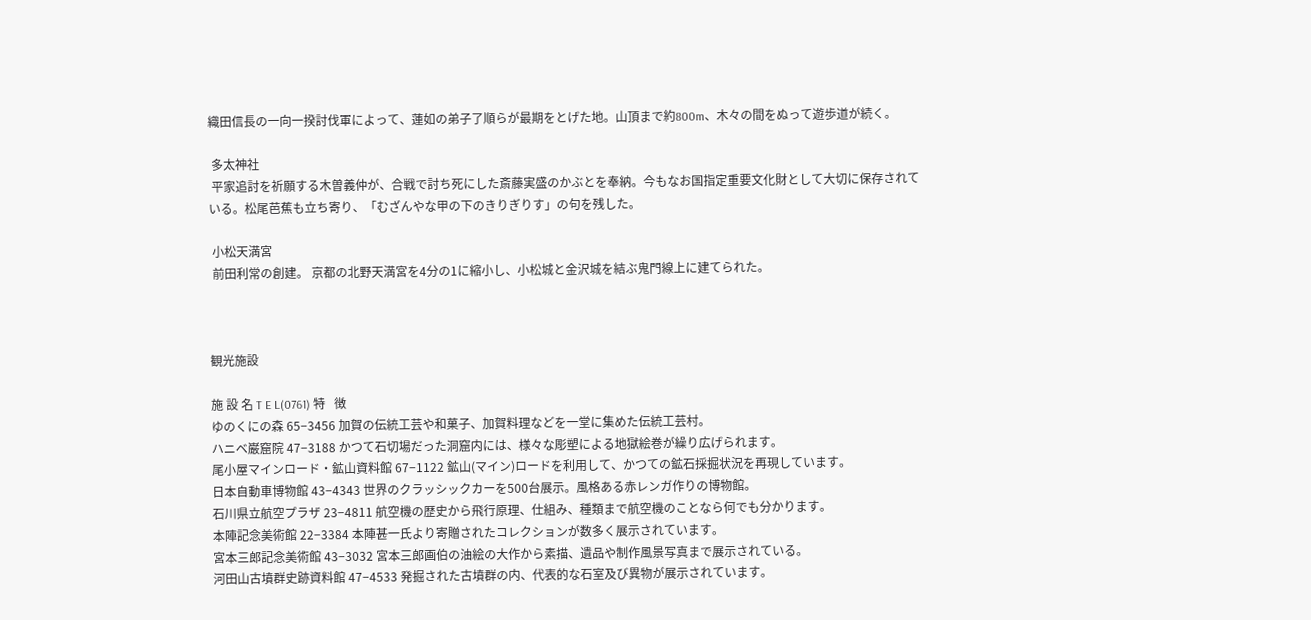織田信長の一向一揆討伐軍によって、蓮如の弟子了順らが最期をとげた地。山頂まで約800m、木々の間をぬって遊歩道が続く。

 多太神社
 平家追討を祈願する木曽義仲が、合戦で討ち死にした斎藤実盛のかぶとを奉納。今もなお国指定重要文化財として大切に保存されている。松尾芭蕉も立ち寄り、「むざんやな甲の下のきりぎりす」の句を残した。

 小松天満宮
 前田利常の創建。 京都の北野天満宮を4分の1に縮小し、小松城と金沢城を結ぶ鬼門線上に建てられた。



観光施設

施 設 名 T E L(0761) 特   徴
ゆのくにの森 65−3456 加賀の伝統工芸や和菓子、加賀料理などを一堂に集めた伝統工芸村。
ハニベ巌窟院 47−3188 かつて石切場だった洞窟内には、様々な彫塑による地獄絵巻が繰り広げられます。
尾小屋マインロード・鉱山資料館 67−1122 鉱山(マイン)ロードを利用して、かつての鉱石採掘状況を再現しています。
日本自動車博物館 43−4343 世界のクラッシックカーを500台展示。風格ある赤レンガ作りの博物館。
石川県立航空プラザ 23−4811 航空機の歴史から飛行原理、仕組み、種類まで航空機のことなら何でも分かります。
本陣記念美術館 22−3384 本陣甚一氏より寄贈されたコレクションが数多く展示されています。
宮本三郎記念美術館 43−3032 宮本三郎画伯の油絵の大作から素描、遺品や制作風景写真まで展示されている。
河田山古墳群史跡資料館 47−4533 発掘された古墳群の内、代表的な石室及び異物が展示されています。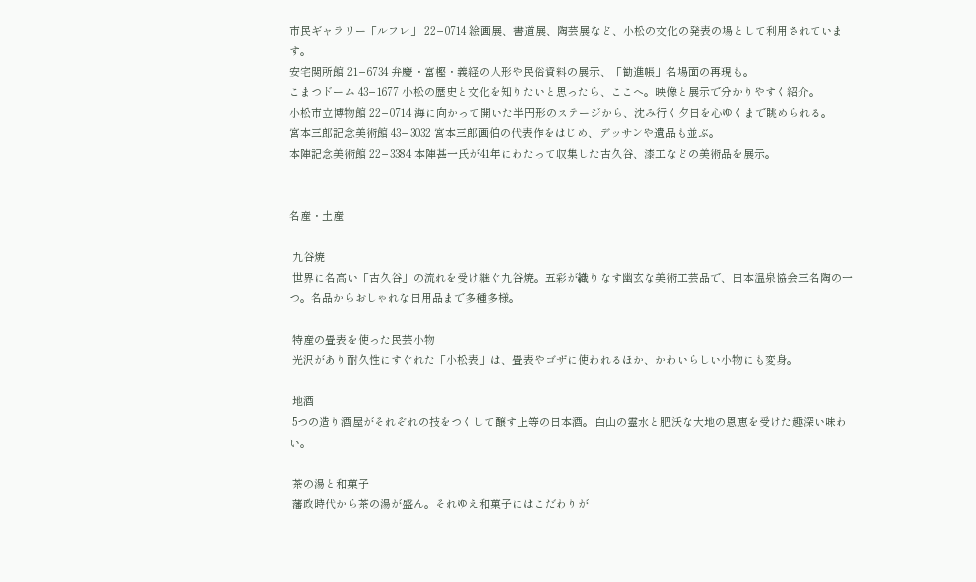市民ギャラリー「ルフレ」 22−0714 絵画展、書道展、陶芸展など、小松の文化の発表の場として利用されています。
安宅関所館 21−6734 弁慶・富樫・義経の人形や民俗資料の展示、「勧進帳」名場面の再現も。
こまつドーム 43−1677 小松の歴史と文化を知りたいと思ったら、ここへ。映像と展示で分かりやすく紹介。
小松市立博物館 22−0714 海に向かって開いた半円形のステージから、沈み行く夕日を心ゆくまで眺められる。
宮本三郎記念美術館 43−3032 宮本三郎画伯の代表作をはじめ、デッサンや遺品も並ぶ。
本陣記念美術館 22−3384 本陣甚一氏が41年にわたって収集した古久谷、漆工などの美術品を展示。


名産・土産

 九谷焼
 世界に名高い「古久谷」の流れを受け継ぐ九谷焼。五彩が織りなす幽玄な美術工芸品で、日本温泉協会三名陶の一つ。名品からおしゃれな日用品まで多種多様。

 特産の畳表を使った民芸小物
 光沢があり耐久性にすぐれた「小松表」は、畳表やゴザに使われるほか、かわいらしい小物にも変身。

 地酒
 5つの造り酒屋がそれぞれの技をつくして醸す上等の日本酒。白山の霊水と肥沃な大地の恩恵を受けた趣深い味わい。

 茶の湯と和菓子
 藩政時代から茶の湯が盛ん。それゆえ和菓子にはこだわりが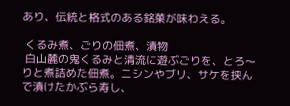あり、伝統と格式のある銘菓が味わえる。

 くるみ煮、ごりの佃煮、漬物
 白山麓の鬼くるみと清流に遊ぶごりを、とろ〜りと煮詰めた佃煮。ニシンやブリ、サケを挟んで漬けたかぶら寿し、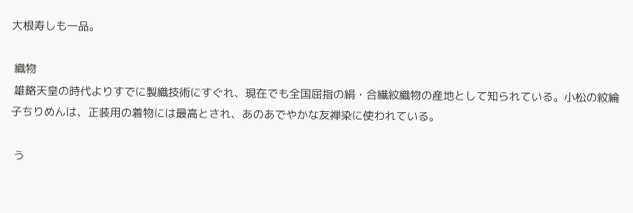大根寿しも一品。

 織物
 雄略天皇の時代よりすでに製織技術にすぐれ、現在でも全国屈指の絹・合繊紋織物の産地として知られている。小松の紋綸子ちりめんは、正装用の着物には最高とされ、あのあでやかな友禅染に使われている。

 う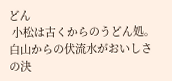どん
 小松は古くからのうどん処。白山からの伏流水がおいしさの決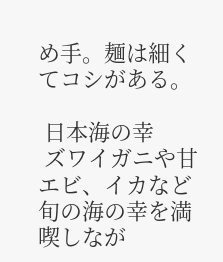め手。麺は細くてコシがある。

 日本海の幸
 ズワイガニや甘エビ、イカなど旬の海の幸を満喫しなが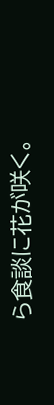ら食談に花が咲く。